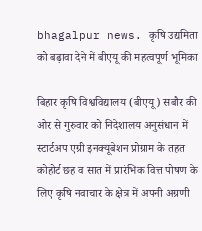bhagalpur news. कृषि उद्यमिता को बढ़ावा देने में बीएयू की महत्वपूर्ण भूमिका

बिहार कृषि विश्वविद्यालय (बीएयू) सबौर की ओर से गुरुवार को निदेशालय अनुसंधान में स्टार्टअप एग्री इनक्यूबेशन प्रोग्राम के तहत कोहोर्ट छह व सात में प्रारंभिक वित्त पोषण के लिए कृषि नवाचार के क्षेत्र में अपनी अग्रणी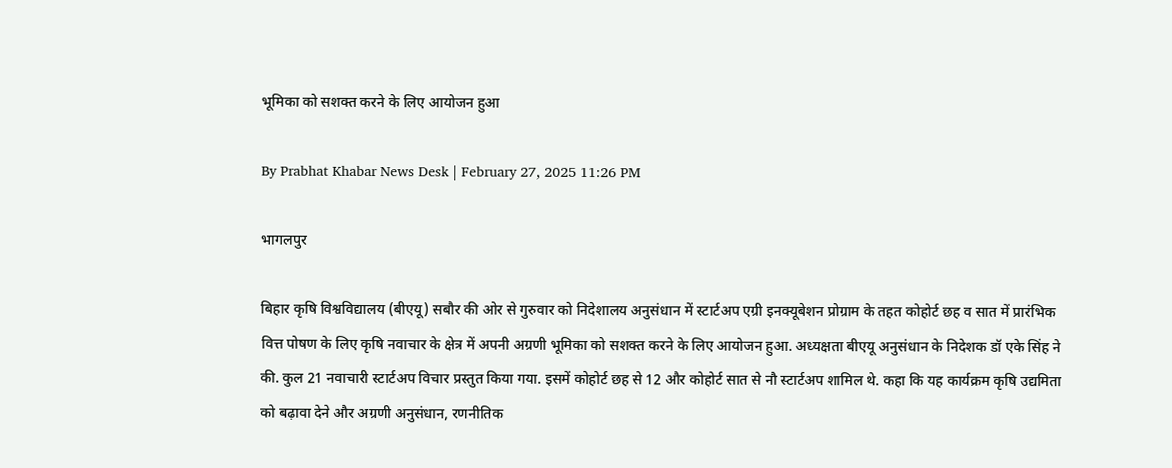भूमिका को सशक्त करने के लिए आयोजन हुआ

By Prabhat Khabar News Desk | February 27, 2025 11:26 PM

भागलपुर

बिहार कृषि विश्वविद्यालय (बीएयू) सबौर की ओर से गुरुवार को निदेशालय अनुसंधान में स्टार्टअप एग्री इनक्यूबेशन प्रोग्राम के तहत कोहोर्ट छह व सात में प्रारंभिक वित्त पोषण के लिए कृषि नवाचार के क्षेत्र में अपनी अग्रणी भूमिका को सशक्त करने के लिए आयोजन हुआ. अध्यक्षता बीएयू अनुसंधान के निदेशक डॉ एके सिंह ने की. कुल 21 नवाचारी स्टार्टअप विचार प्रस्तुत किया गया. इसमें कोहोर्ट छह से 12 और कोहोर्ट सात से नौ स्टार्टअप शामिल थे. कहा कि यह कार्यक्रम कृषि उद्यमिता को बढ़ावा देने और अग्रणी अनुसंधान, रणनीतिक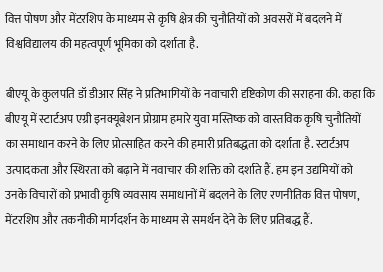वित्त पोषण और मेंटरशिप के माध्यम से कृषि क्षेत्र की चुनौतियों को अवसरों में बदलने में विश्वविद्यालय की महत्वपूर्ण भूमिका को दर्शाता है.

बीएयू के कुलपति डॉ डीआर सिंह ने प्रतिभागियों के नवाचारी दृष्टिकोण की सराहना की. कहा कि बीएयू में स्टार्टअप एग्री इनक्यूबेशन प्रोग्राम हमारे युवा मस्तिष्क को वास्तविक कृषि चुनौतियों का समाधान करने के लिए प्रोत्साहित करने की हमारी प्रतिबद्धता को दर्शाता है. स्टार्टअप उत्पादकता और स्थिरता को बढ़ाने में नवाचार की शक्ति को दर्शाते हैं. हम इन उद्यमियों को उनके विचारों को प्रभावी कृषि व्यवसाय समाधानों में बदलने के लिए रणनीतिक वित्त पोषण, मेंटरशिप और तकनीकी मार्गदर्शन के माध्यम से समर्थन देने के लिए प्रतिबद्ध हैं.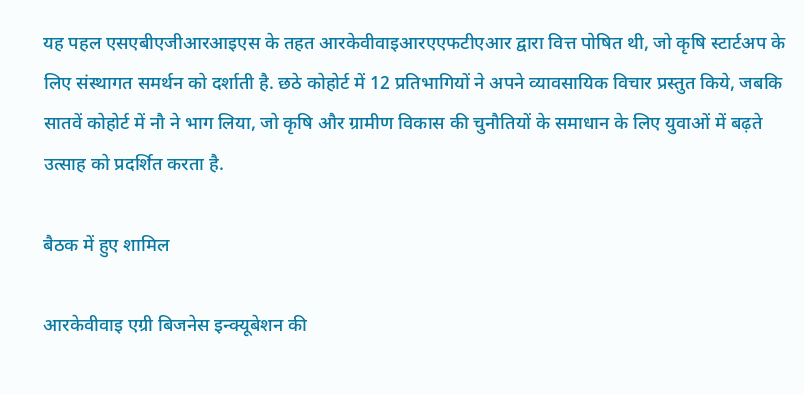यह पहल एसएबीएजीआरआइएस के तहत आरकेवीवाइआरएएफटीएआर द्वारा वित्त पोषित थी, जो कृषि स्टार्टअप के लिए संस्थागत समर्थन को दर्शाती है. छठे कोहोर्ट में 12 प्रतिभागियों ने अपने व्यावसायिक विचार प्रस्तुत किये, जबकि सातवें कोहोर्ट में नौ ने भाग लिया, जो कृषि और ग्रामीण विकास की चुनौतियों के समाधान के लिए युवाओं में बढ़ते उत्साह को प्रदर्शित करता है.

बैठक में हुए शामिल

आरकेवीवाइ एग्री बिजनेस इन्क्यूबेशन की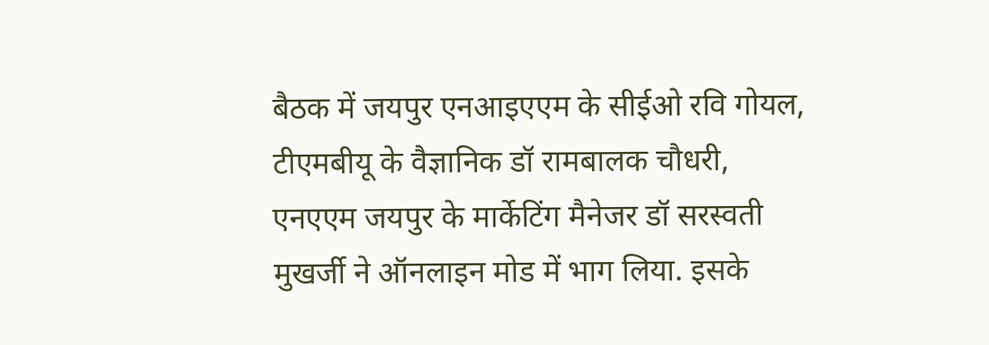बैठक में जयपुर एनआइएएम के सीईओ रवि गोयल, टीएमबीयू के वैज्ञानिक डॉ रामबालक चौधरी, एनएएम जयपुर के मार्केटिंग मैनेजर डॉ सरस्वती मुखर्जी ने ऑनलाइन मोड में भाग लिया. इसके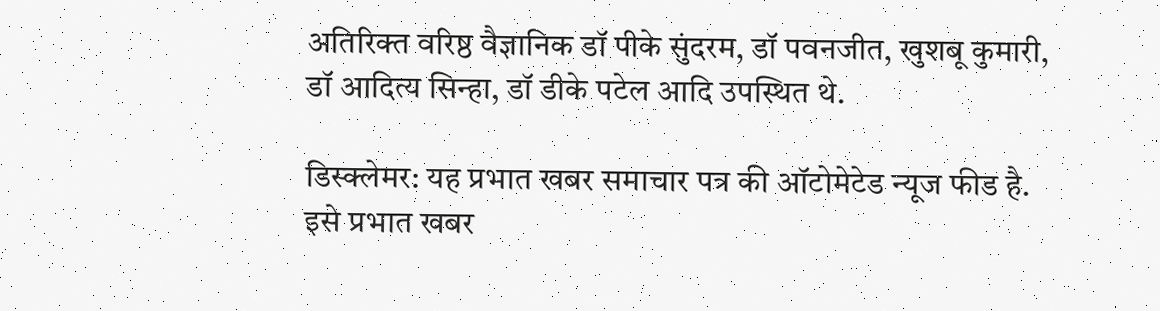अतिरिक्त वरिष्ठ वैज्ञानिक डॉ पीके सुंदरम, डॉ पवनजीत, खुशबू कुमारी, डॉ आदित्य सिन्हा, डॉ डीके पटेल आदि उपस्थित थे.

डिस्क्लेमर: यह प्रभात खबर समाचार पत्र की ऑटोमेटेड न्यूज फीड है. इसे प्रभात खबर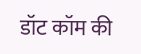डॉट कॉम की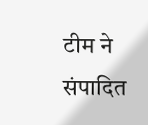टीम ने संपादित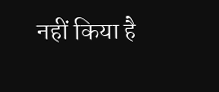नहीं किया है